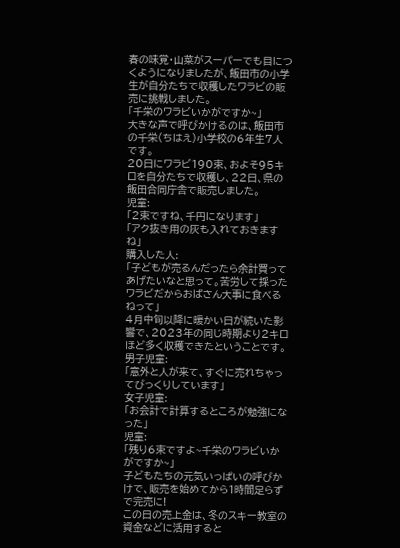春の味覚・山菜がスーパーでも目につくようになりましたが、飯田市の小学生が自分たちで収穫したワラビの販売に挑戦しました。
「千栄のワラビいかがですか~」
大きな声で呼びかけるのは、飯田市の千栄(ちはえ)小学校の6年生7人です。
20日にワラビ190束、およそ95キロを自分たちで収穫し、22日、県の飯田合同庁舎で販売しました。
児童:
「2束ですね、千円になります」
「アク抜き用の灰も入れておきますね」
購入した人:
「子どもが売るんだったら余計買ってあげたいなと思って。苦労して採ったワラビだからおばさん大事に食べるねって」
4月中旬以降に暖かい日が続いた影響で、2023年の同じ時期より2キロほど多く収穫できたということです。
男子児童:
「意外と人が来て、すぐに売れちゃってびっくりしています」
女子児童:
「お会計で計算するところが勉強になった」
児童:
「残り6束ですよ~千栄のワラビいかがですか~」
子どもたちの元気いっぱいの呼びかけで、販売を始めてから1時間足らずで完売に!
この日の売上金は、冬のスキー教室の資金などに活用すると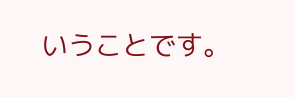いうことです。